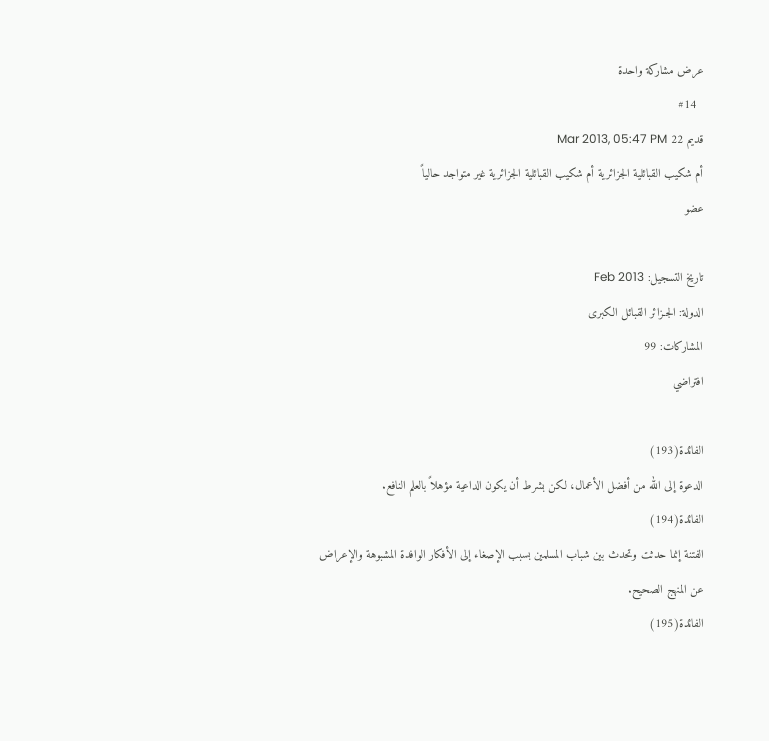عرض مشاركة واحدة
  #14
قديم 22 Mar 2013, 05:47 PM
أم شكيب القبائلية الجزائرية أم شكيب القبائلية الجزائرية غير متواجد حالياً
عضو

تاريخ التسجيل: Feb 2013
الدولة: الجـزائر القبائل الكبرى
المشاركات: 99
افتراضي

الفائدة(193)
الدعوة إلى الله من أفضل الأعمال، لكن بشرط أن يكون الداعية مؤهلاً بالعلم النافع.
الفائدة(194)
الفتنة إنما حدثت وتحدث بين شباب المسلمين بسبب الإصغاء إلى الأفكار الوافدة المشبوهة والإعراض عن المنهج الصحيح.
الفائدة(195)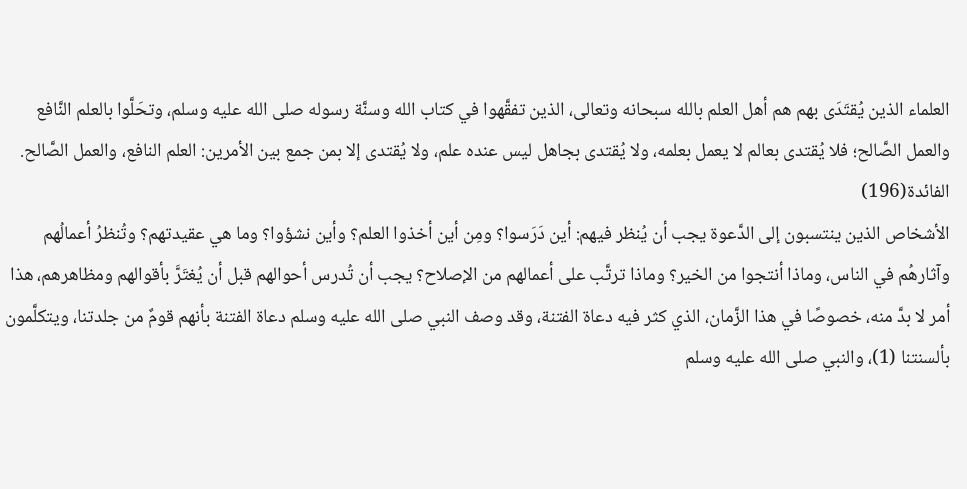العلماء الذين يُقتَدَى بهم هم أهل العلم بالله سبحانه وتعالى، الذين تفقَّهوا في كتاب الله وسنَّة رسوله صلى الله عليه وسلم، وتحَلَّوا بالعلم النَّافع والعمل الصَّالح؛ فلا يُقتدى بعالم لا يعمل بعلمه، ولا يُقتدى بجاهل ليس عنده علم، ولا يُقتدى إلا بمن جمع بين الأمرين: العلم النافع، والعمل الصَّالح.
الفائدة(196)
الأشخاص الذين ينتسبون إلى الدَّعوة يجب أن يُنظر فيهم: أين دَرَسوا؟ ومِن أين أخذوا العلم؟ وأين نشؤوا؟ وما هي عقيدتهم؟ وتُنظرُ أعمالُهم وآثارهُم في الناس، وماذا أنتجوا من الخير؟ وماذا ترتَّب على أعمالهم من الإصلاح؟ يجب أن تُدرس أحوالهم قبل أن يُغتَرَّ بأقوالهم ومظاهرهم، هذا أمر لا بدَّ منه، خصوصًا في هذا الزَّمان، الذي كثر فيه دعاة الفتنة، وقد وصف النبي صلى الله عليه وسلم دعاة الفتنة بأنهم قومٌ من جلدتنا، ويتكلَّمون بألسنتنا (1)، والنبي صلى الله عليه وسلم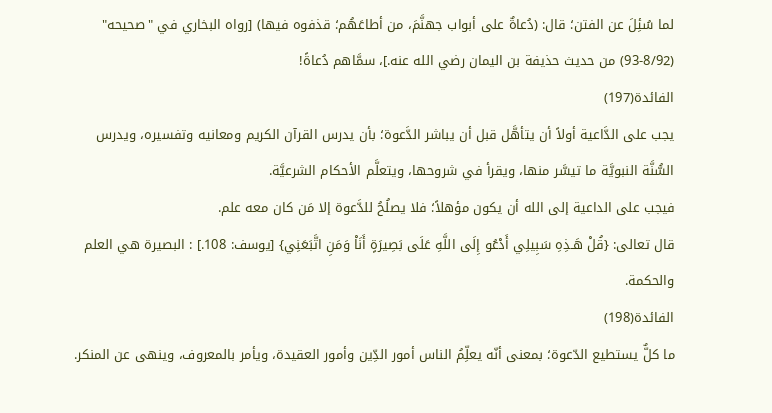لما سُئِلَ عن الفتن؛ قال: (دُعاةٌ على أبواب جهنَّمَ، من أطاعَهُم؛ قذفوه فيها) [رواه البخاري في "صحيحه" (8/92-93) من حديث حذيفة بن اليمان رضي الله عنه.]، سمَّاهم دُعاةً!
الفائدة(197)
يجب على الدَّاعية أولاً أن يتأهَّل قبل أن يباشر الدَّعوة؛ بأن يدرس القرآن الكريم ومعانيه وتفسيره، ويدرس السُّنَّة النبويَّة ما تيسَّر منها، ويقرأ في شروحها، ويتعلَّم الأحكام الشرعيَّة.
فيجب على الداعية إلى الله أن يكون مؤهلاً؛ فلا يصلُحُ للدَّعوة إلا مَن كان معه علم.
قال تعالى: {قُلْ هَـذِهِ سَبِيلِي أَدْعُو إِلَى اللَّهِ عَلَى بَصِيرَةٍ أَنَاْ وَمَنِ اتَّبَعَنِي} [يوسف: 108.] : البصيرة هي العلم والحكمة.
الفائدة(198)
ما كلٌّ يستطيع الدّعوة؛ بمعنى أنّه يعلِّمُ الناس أمور الدِّين وأمور العقيدة، ويأمر بالمعروف، وينهى عن المنكر.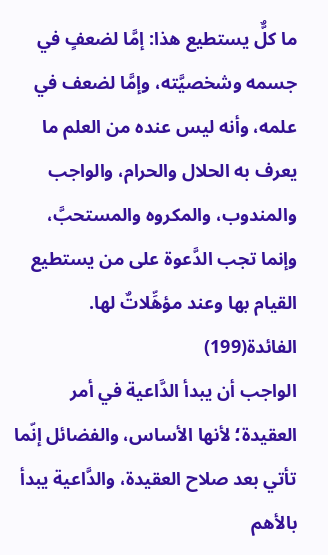ما كلٌّ يستطيع هذا: إمَّا لضعفٍ في جسمه وشخصيَّته، وإمَّا لضعف في علمه، وأنه ليس عنده من العلم ما يعرف به الحلال والحرام، والواجب والمندوب، والمكروه والمستحبَّ، وإنما تجب الدَّعوة على من يستطيع القيام بها وعند مؤهِّلاتٌ لها.
الفائدة(199)
الواجب أن يبدأ الدَّاعية في أمر العقيدة؛ لأنها الأساس، والفضائل إنّما تأتي بعد صلاح العقيدة، والدَّاعية يبدأ بالأهم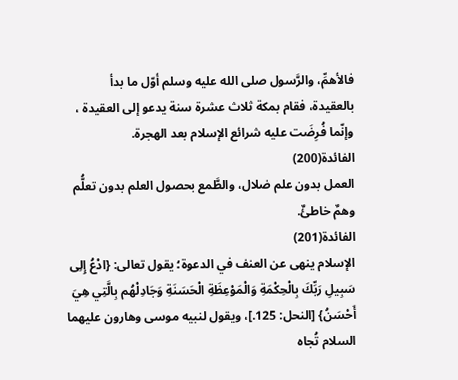فالأهمِّ، والرَّسول صلى الله عليه وسلم أوّل ما بدأ بالعقيدة، فقام بمكة ثلاث عشرة سنة يدعو إلى العقيدة ، وإنّما فُرِضَت عليه شرائع الإسلام بعد الهجرة.
الفائدة(200)
العمل بدون علم ضلال، والطَّمع بحصول العلم بدون تعلُّم وهمٌ خاطئٌ.
الفائدة(201)
الإسلام ينهى عن العنف في الدعوة؛ يقول تعالى: {ادْعُ إِلِى سَبِيلِ رَبِّكَ بِالْحِكْمَةِ وَالْمَوْعِظَةِ الْحَسَنَةِ وَجَادِلْهُم بِالَّتِي هِيَ أَحْسَنُ} [النحل: 125.]، ويقول لنبيه موسى وهارون عليهما السلام تُجاه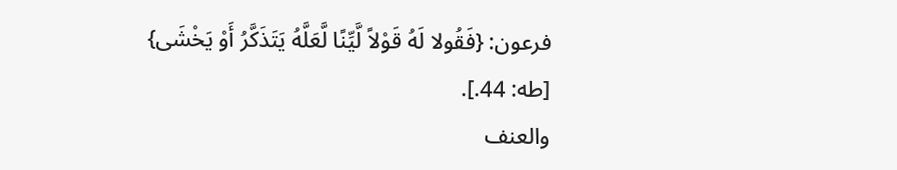فرعون: {فَقُولا لَهُ قَوْلاً لَّيِّنًا لَّعَلَّهُ يَتَذَكَّرُ أَوْ يَخْشَى} [طه: 44.].
والعنف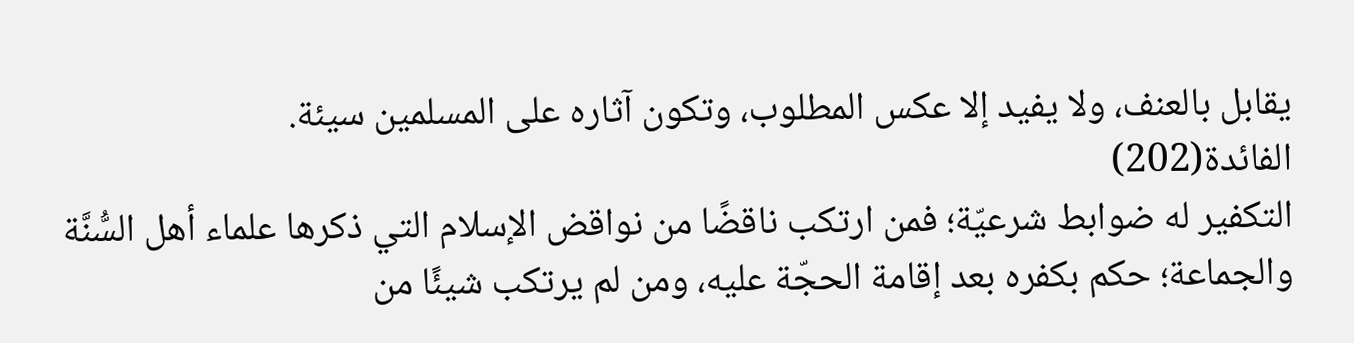يقابل بالعنف، ولا يفيد إلا عكس المطلوب، وتكون آثاره على المسلمين سيئة.
الفائدة(202)
التكفير له ضوابط شرعيّة؛ فمن ارتكب ناقضًا من نواقض الإسلام التي ذكرها علماء أهل السُّنَّة والجماعة؛ حكم بكفره بعد إقامة الحجّة عليه، ومن لم يرتكب شيئًا من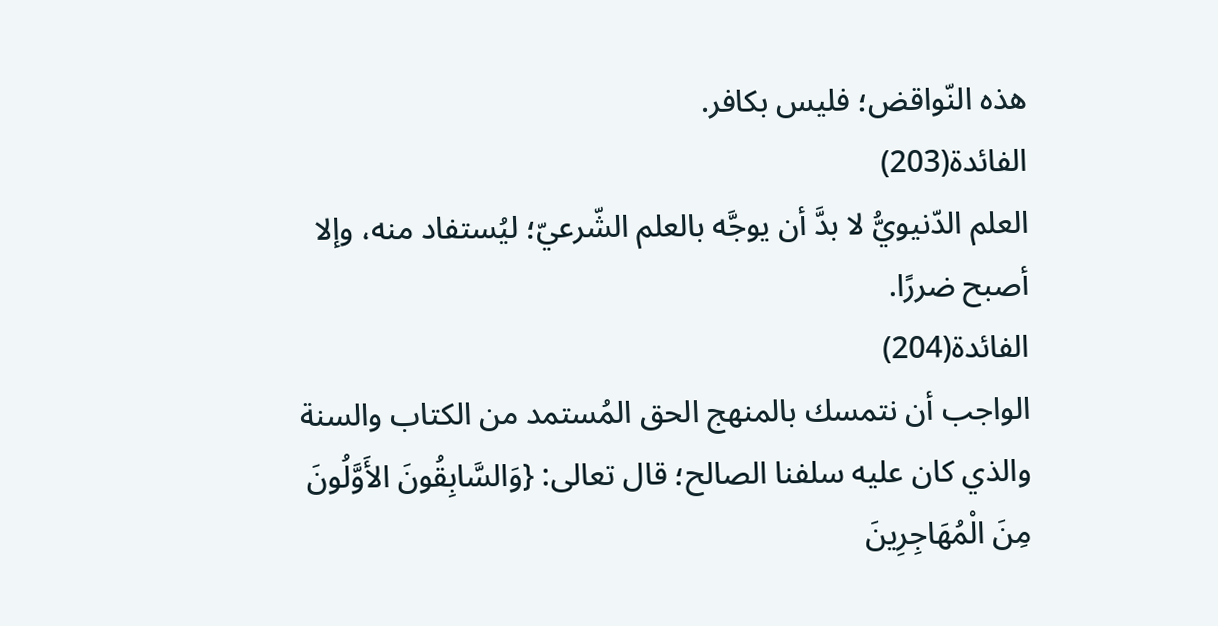هذه النّواقض؛ فليس بكافر.
الفائدة(203)
العلم الدّنيويُّ لا بدَّ أن يوجَّه بالعلم الشّرعيّ؛ ليُستفاد منه، وإلا أصبح ضررًا.
الفائدة(204)
الواجب أن نتمسك بالمنهج الحق المُستمد من الكتاب والسنة والذي كان عليه سلفنا الصالح؛ قال تعالى: {وَالسَّابِقُونَ الأَوَّلُونَ مِنَ الْمُهَاجِرِينَ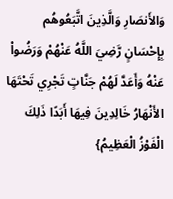وَالأَنصَارِ وَالَّذِينَ اتَّبَعُوهُم بِإِحْسَانٍ رَّضِيَ اللَّهُ عَنْهُمْ وَرَضُواْ عَنْهُ وَأَعَدَّ لَهُمْ جَنَّاتٍ تَجْرِي تَحْتَهَا الأَنْهَارُ خَالِدِينَ فِيهَا أَبَدًا ذَلِكَ الْفَوْزُ الْعَظِيمُ}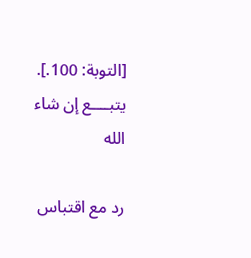[التوبة: 100.].
يتبــــع إن شاء الله

رد مع اقتباس